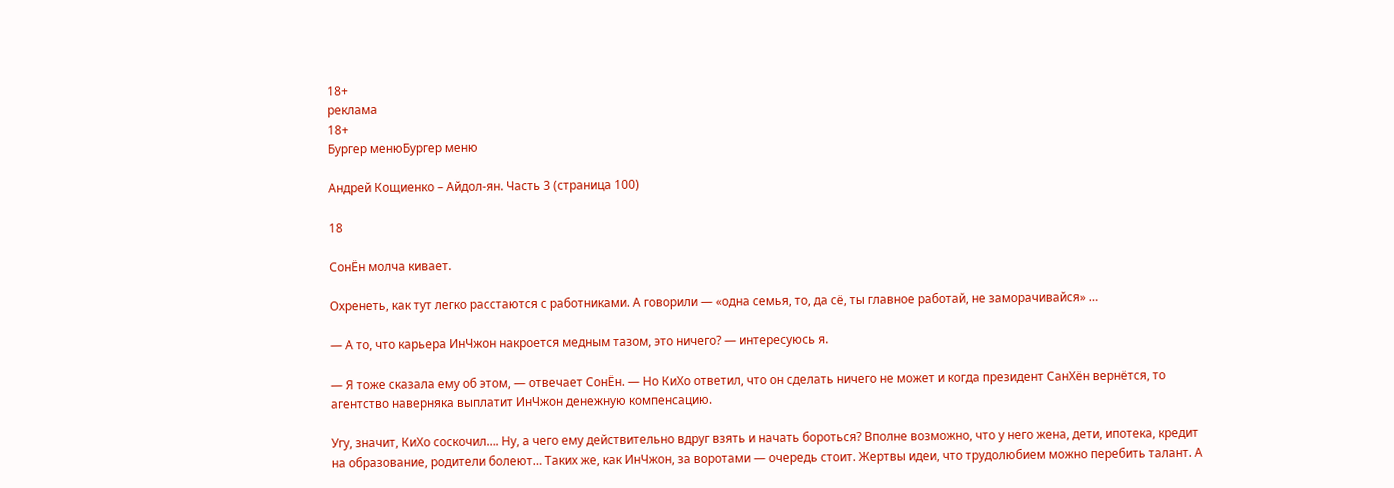18+
реклама
18+
Бургер менюБургер меню

Андрей Кощиенко – Айдол-ян. Часть 3 (страница 100)

18

СонЁн молча кивает.

Охренеть, как тут легко расстаются с работниками. А говорили — «одна семья, то, да сё, ты главное работай, не заморачивайся» …

— А то, что карьера ИнЧжон накроется медным тазом, это ничего? — интересуюсь я.

— Я тоже сказала ему об этом, — отвечает СонЁн. — Но КиХо ответил, что он сделать ничего не может и когда президент СанХён вернётся, то агентство наверняка выплатит ИнЧжон денежную компенсацию.

Угу, значит, КиХо соскочил…. Ну, а чего ему действительно вдруг взять и начать бороться? Вполне возможно, что у него жена, дети, ипотека, кредит на образование, родители болеют… Таких же, как ИнЧжон, за воротами — очередь стоит. Жертвы идеи, что трудолюбием можно перебить талант. А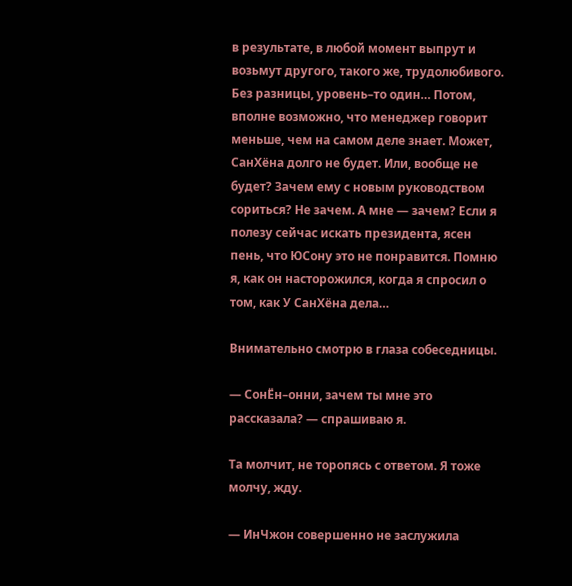в результате, в любой момент выпрут и возьмут другого, такого же, трудолюбивого. Без разницы, уровень–то один… Потом, вполне возможно, что менеджер говорит меньше, чем на самом деле знает. Может, СанХёна долго не будет. Или, вообще не будет? Зачем ему с новым руководством сориться? Не зачем. А мне — зачем? Если я полезу сейчас искать президента, ясен пень, что ЮСону это не понравится. Помню я, как он насторожился, когда я спросил о том, как У СанХёна дела…

Внимательно смотрю в глаза собеседницы.

— СонЁн–онни, зачем ты мне это рассказала? — спрашиваю я.

Та молчит, не торопясь с ответом. Я тоже молчу, жду.

— ИнЧжон совершенно не заслужила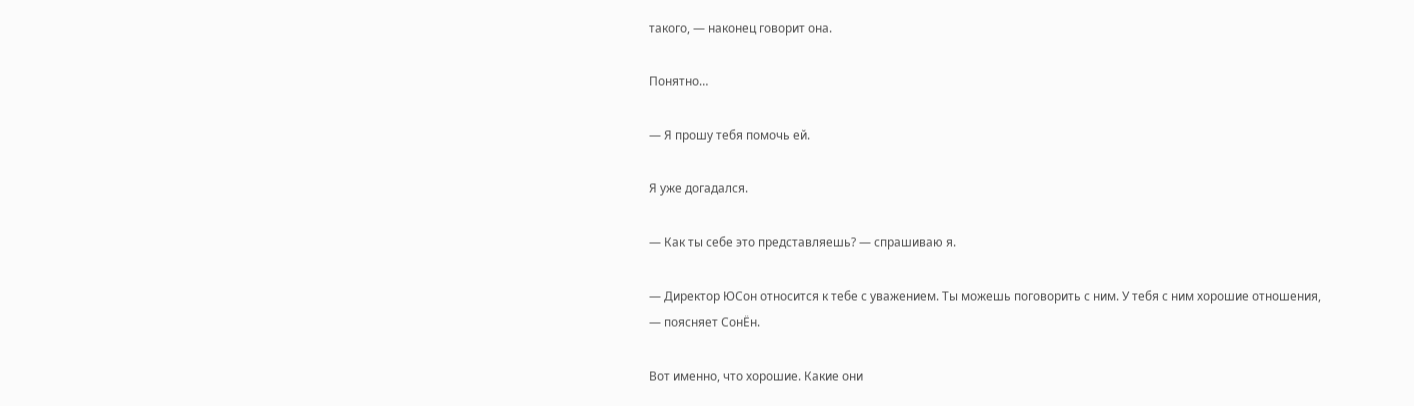такого, — наконец говорит она.

Понятно…

— Я прошу тебя помочь ей.

Я уже догадался.

— Как ты себе это представляешь? — спрашиваю я.

— Директор ЮСон относится к тебе с уважением. Ты можешь поговорить с ним. У тебя с ним хорошие отношения, — поясняет СонЁн.

Вот именно, что хорошие. Какие они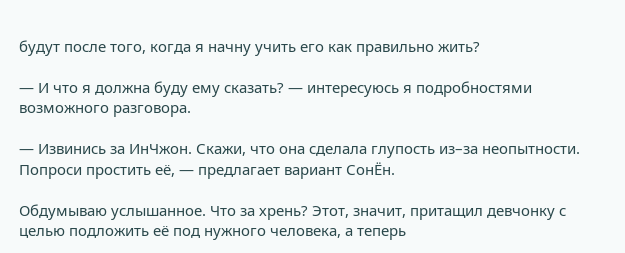будут после того, когда я начну учить его как правильно жить?

— И что я должна буду ему сказать? — интересуюсь я подробностями возможного разговора.

— Извинись за ИнЧжон. Скажи, что она сделала глупость из–за неопытности. Попроси простить её, — предлагает вариант СонЁн.

Обдумываю услышанное. Что за хрень? Этот, значит, притащил девчонку с целью подложить её под нужного человека, а теперь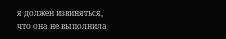я должен извиняться, что она не выполнила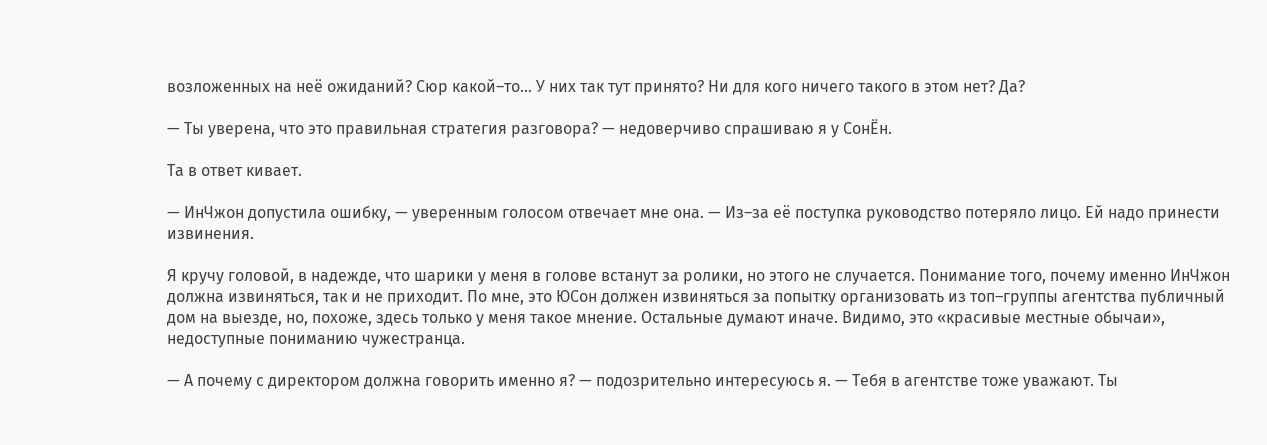возложенных на неё ожиданий? Сюр какой–то… У них так тут принято? Ни для кого ничего такого в этом нет? Да?

— Ты уверена, что это правильная стратегия разговора? — недоверчиво спрашиваю я у СонЁн.

Та в ответ кивает.

— ИнЧжон допустила ошибку, — уверенным голосом отвечает мне она. — Из–за её поступка руководство потеряло лицо. Ей надо принести извинения.

Я кручу головой, в надежде, что шарики у меня в голове встанут за ролики, но этого не случается. Понимание того, почему именно ИнЧжон должна извиняться, так и не приходит. По мне, это ЮСон должен извиняться за попытку организовать из топ–группы агентства публичный дом на выезде, но, похоже, здесь только у меня такое мнение. Остальные думают иначе. Видимо, это «красивые местные обычаи», недоступные пониманию чужестранца.

— А почему с директором должна говорить именно я? — подозрительно интересуюсь я. — Тебя в агентстве тоже уважают. Ты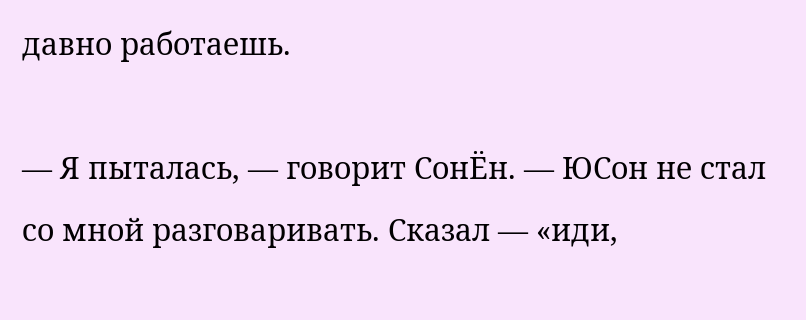давно работаешь.

— Я пыталась, — говорит СонЁн. — ЮСон не стал со мной разговаривать. Сказал — «иди,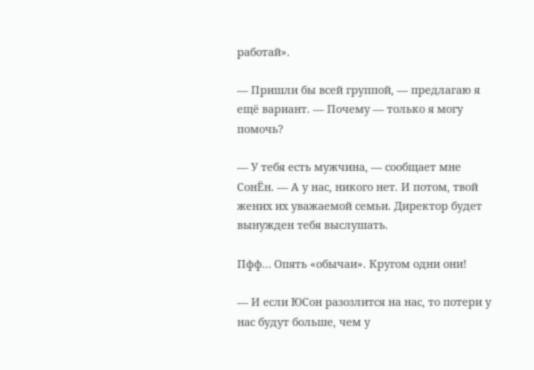работай».

— Пришли бы всей группой, — предлагаю я ещё вариант. — Почему — только я могу помочь?

— У тебя есть мужчина, — сообщает мне СонЁн. — А у нас, никого нет. И потом, твой жених их уважаемой семьи. Директор будет вынужден тебя выслушать.

Пфф… Опять «обычаи». Кругом одни они!

— И если ЮСон разозлится на нас, то потери у нас будут больше, чем у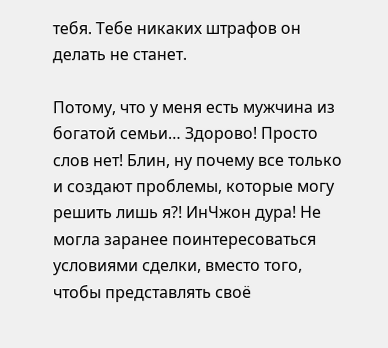тебя. Тебе никаких штрафов он делать не станет.

Потому, что у меня есть мужчина из богатой семьи… Здорово! Просто слов нет! Блин, ну почему все только и создают проблемы, которые могу решить лишь я?! ИнЧжон дура! Не могла заранее поинтересоваться условиями сделки, вместо того, чтобы представлять своё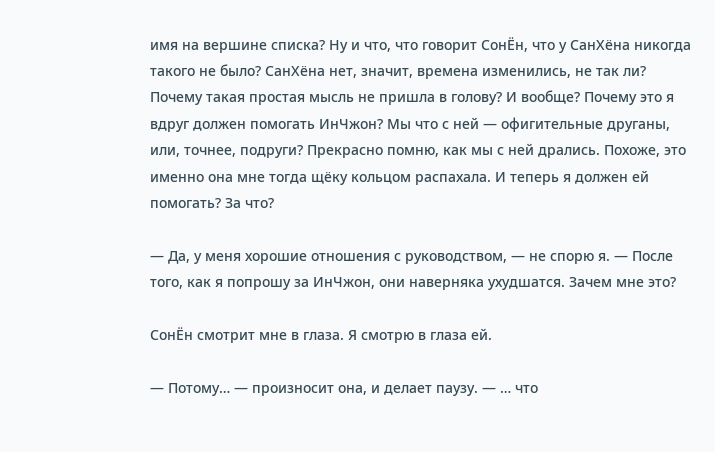имя на вершине списка? Ну и что, что говорит СонЁн, что у СанХёна никогда такого не было? СанХёна нет, значит, времена изменились, не так ли? Почему такая простая мысль не пришла в голову? И вообще? Почему это я вдруг должен помогать ИнЧжон? Мы что с ней — офигительные друганы, или, точнее, подруги? Прекрасно помню, как мы с ней дрались. Похоже, это именно она мне тогда щёку кольцом распахала. И теперь я должен ей помогать? За что?

— Да, у меня хорошие отношения с руководством, — не спорю я. — После того, как я попрошу за ИнЧжон, они наверняка ухудшатся. Зачем мне это?

СонЁн смотрит мне в глаза. Я смотрю в глаза ей.

— Потому… — произносит она, и делает паузу. — … что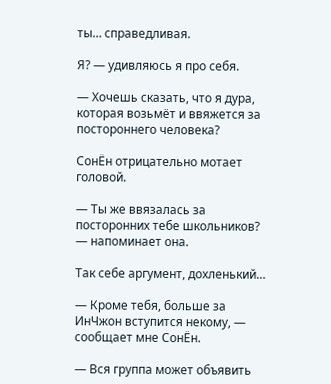ты… справедливая.

Я? — удивляюсь я про себя.

— Хочешь сказать, что я дура, которая возьмёт и ввяжется за постороннего человека?

СонЁн отрицательно мотает головой.

— Ты же ввязалась за посторонних тебе школьников? — напоминает она.

Так себе аргумент, дохленький…

— Кроме тебя, больше за ИнЧжон вступится некому, — сообщает мне СонЁн.

— Вся группа может объявить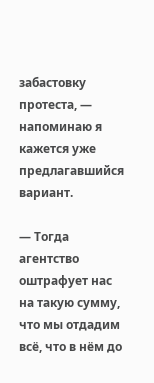забастовку протеста, — напоминаю я кажется уже предлагавшийся вариант.

— Тогда агентство оштрафует нас на такую сумму, что мы отдадим всё, что в нём до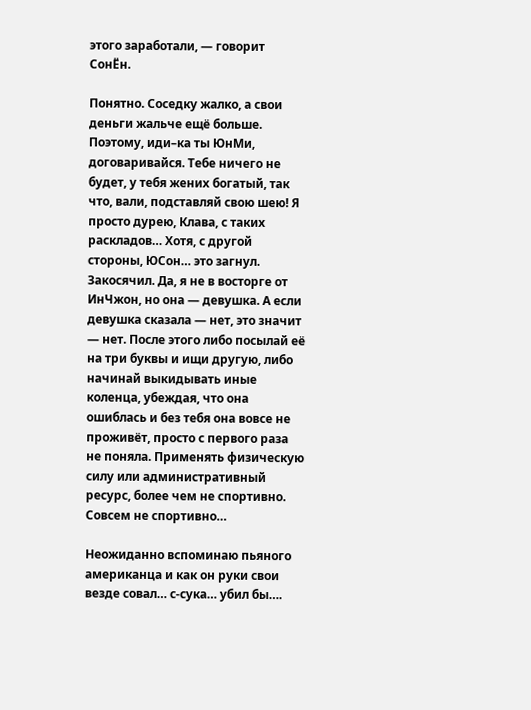этого заработали, — говорит СонЁн.

Понятно. Соседку жалко, а свои деньги жальче ещё больше. Поэтому, иди–ка ты ЮнМи, договаривайся. Тебе ничего не будет, у тебя жених богатый, так что, вали, подставляй свою шею! Я просто дурею, Клава, с таких раскладов… Хотя, с другой стороны, ЮСон… это загнул. Закосячил. Да, я не в восторге от ИнЧжон, но она — девушка. А если девушка сказала — нет, это значит — нет. После этого либо посылай её на три буквы и ищи другую, либо начинай выкидывать иные коленца, убеждая, что она ошиблась и без тебя она вовсе не проживёт, просто с первого раза не поняла. Применять физическую силу или административный ресурс, более чем не спортивно. Совсем не спортивно…

Неожиданно вспоминаю пьяного американца и как он руки свои везде совал… с-сука… убил бы….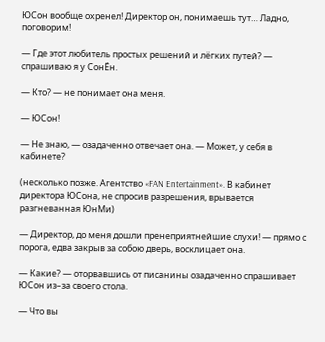ЮСон вообще охренел! Директор он, понимаешь тут… Ладно, поговорим!

— Где этот любитель простых решений и лёгких путей? — спрашиваю я у СонЁн.

— Кто? — не понимает она меня.

— ЮСон!

— Не знаю, — озадаченно отвечает она. — Может, у себя в кабинете?

(несколько позже. Агентство «FAN Entertainment». В кабинет директора ЮСона, не спросив разрешения, врывается разгневанная ЮнМи)

— Директор, до меня дошли пренеприятнейшие слухи! — прямо с порога, едва закрыв за собою дверь, восклицает она.

— Какие? — оторвавшись от писанины озадаченно спрашивает ЮСон из–за своего стола.

— Что вы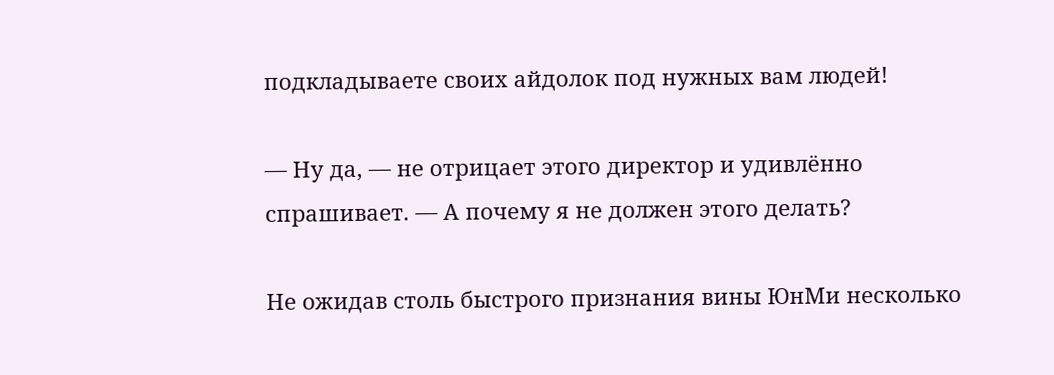подкладываете своих айдолок под нужных вам людей!

— Ну да, — не отрицает этого директор и удивлённо спрашивает. — А почему я не должен этого делать?

Не ожидав столь быстрого признания вины ЮнМи несколько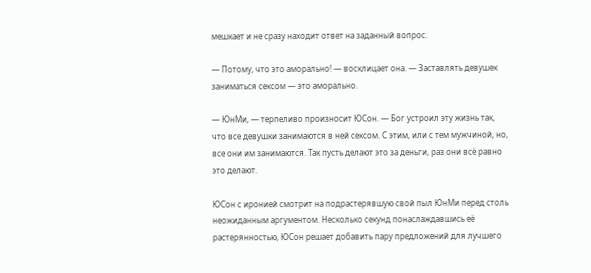мешкает и не сразу находит ответ на заданный вопрос.

— Потому, что это аморально! — восклицает она. — Заставлять девушек заниматься сексом — это аморально.

— ЮнМи, — терпеливо произносит ЮСон. — Бог устроил эту жизнь так, что все девушки занимаются в ней сексом. С этим, или с тем мужчиной, но, все они им занимаются. Так пусть делают это за деньги, раз они всё равно это делают.

ЮСон с иронией смотрит на подрастерявшую свой пыл ЮнМи перед столь неожиданным аргументом. Несколько секунд понаслаждавшись её растерянностью, ЮСон решает добавить пару предложений для лучшего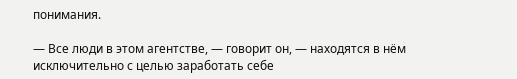понимания.

— Все люди в этом агентстве, — говорит он, — находятся в нём исключительно с целью заработать себе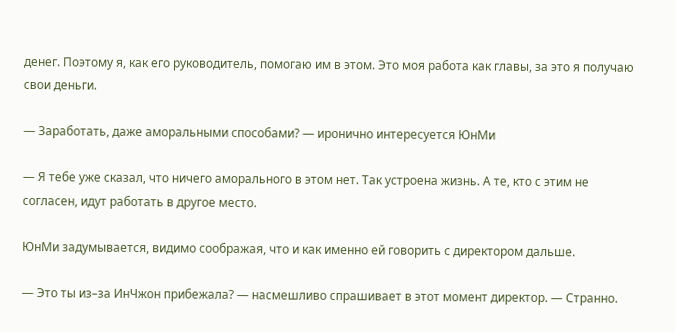денег. Поэтому я, как его руководитель, помогаю им в этом. Это моя работа как главы, за это я получаю свои деньги.

— Заработать, даже аморальными способами? — иронично интересуется ЮнМи

— Я тебе уже сказал, что ничего аморального в этом нет. Так устроена жизнь. А те, кто с этим не согласен, идут работать в другое место.

ЮнМи задумывается, видимо соображая, что и как именно ей говорить с директором дальше.

— Это ты из–за ИнЧжон прибежала? — насмешливо спрашивает в этот момент директор. — Странно.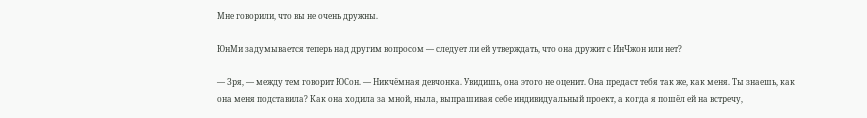Мне говорили, что вы не очень дружны.

ЮнМи задумывается теперь над другим вопросом — следует ли ей утверждать, что она дружит с ИнЧжон или нет?

— Зря, — между тем говорит ЮСон. — Никчёмная девчонка. Увидишь, она этого не оценит. Она предаст тебя так же, как меня. Ты знаешь, как она меня подставила? Как она ходила за мной, ныла, выпрашивая себе индивидуальный проект, а когда я пошёл ей на встречу,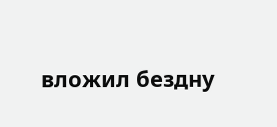вложил бездну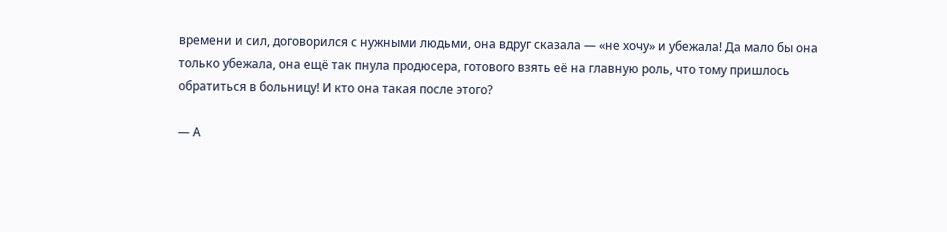времени и сил, договорился с нужными людьми, она вдруг сказала — «не хочу» и убежала! Да мало бы она только убежала, она ещё так пнула продюсера, готового взять её на главную роль, что тому пришлось обратиться в больницу! И кто она такая после этого?

— А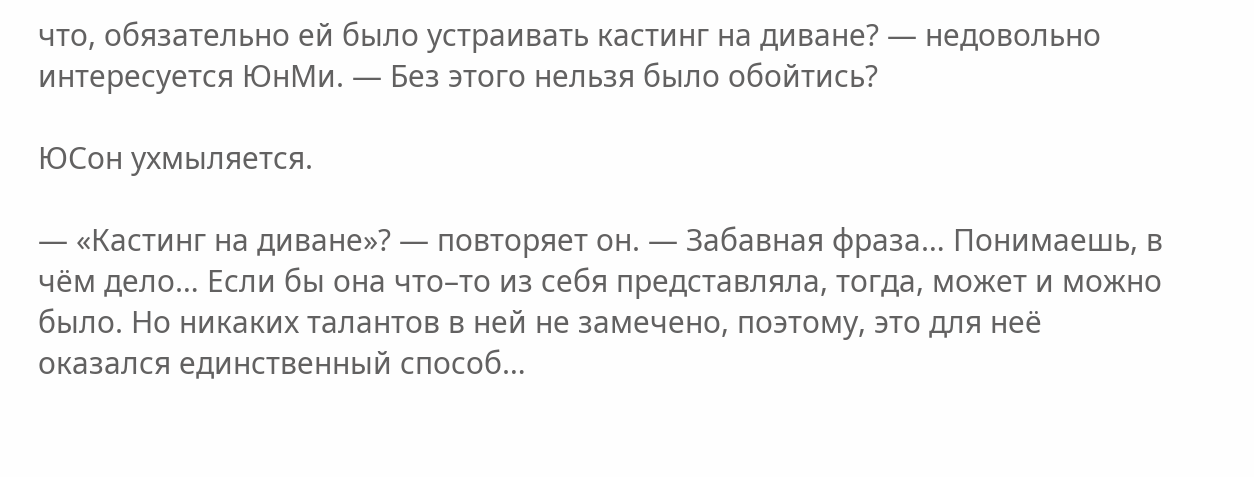что, обязательно ей было устраивать кастинг на диване? — недовольно интересуется ЮнМи. — Без этого нельзя было обойтись?

ЮСон ухмыляется.

— «Кастинг на диване»? — повторяет он. — Забавная фраза… Понимаешь, в чём дело… Если бы она что–то из себя представляла, тогда, может и можно было. Но никаких талантов в ней не замечено, поэтому, это для неё оказался единственный способ…